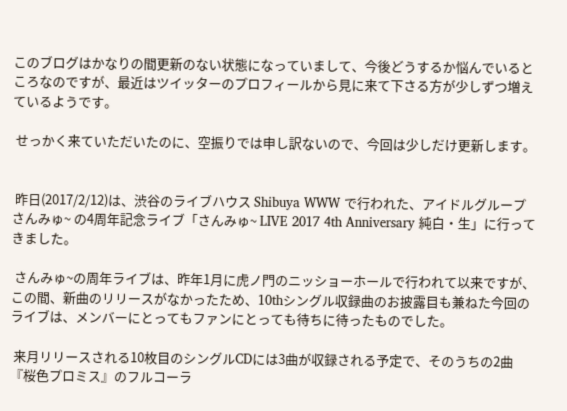このブログはかなりの間更新のない状態になっていまして、今後どうするか悩んでいるところなのですが、最近はツイッターのプロフィールから見に来て下さる方が少しずつ増えているようです。

 せっかく来ていただいたのに、空振りでは申し訳ないので、今回は少しだけ更新します。


 昨日(2017/2/12)は、渋谷のライブハウス Shibuya WWW で行われた、アイドルグループ さんみゅ~ の4周年記念ライブ「さんみゅ~ LIVE 2017 4th Anniversary 純白・生」に行ってきました。

 さんみゅ~の周年ライブは、昨年1月に虎ノ門のニッショーホールで行われて以来ですが、この間、新曲のリリースがなかったため、10thシングル収録曲のお披露目も兼ねた今回のライブは、メンバーにとってもファンにとっても待ちに待ったものでした。

 来月リリースされる10枚目のシングルCDには3曲が収録される予定で、そのうちの2曲『桜色プロミス』のフルコーラ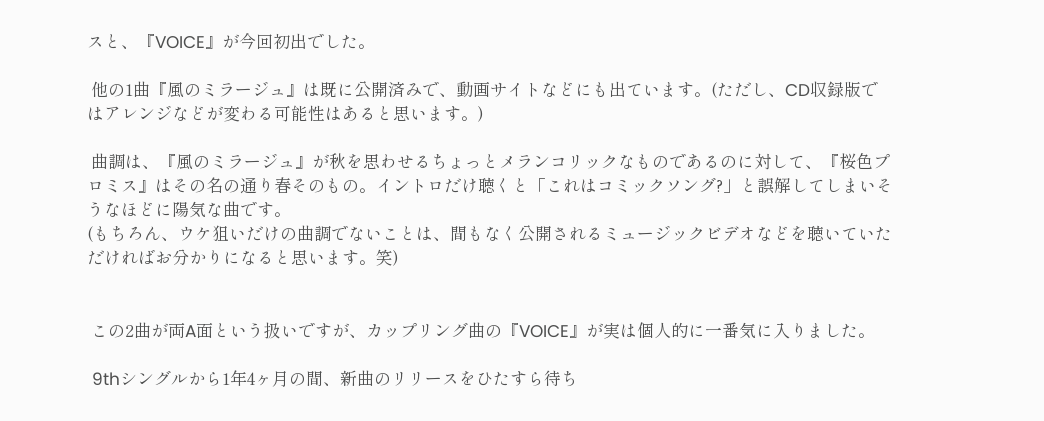スと、『VOICE』が今回初出でした。

 他の1曲『風のミラージュ』は既に公開済みで、動画サイトなどにも出ています。(ただし、CD収録版ではアレンジなどが変わる可能性はあると思います。)

 曲調は、『風のミラージュ』が秋を思わせるちょっとメランコリックなものであるのに対して、『桜色プロミス』はその名の通り春そのもの。イントロだけ聴くと「これはコミックソング?」と誤解してしまいそうなほどに陽気な曲です。
(もちろん、ウケ狙いだけの曲調でないことは、間もなく公開されるミュージックビデオなどを聴いていただければお分かりになると思います。笑)


 この2曲が両A面という扱いですが、カップリング曲の『VOICE』が実は個人的に一番気に入りました。

 9thシングルから1年4ヶ月の間、新曲のリリースをひたすら待ち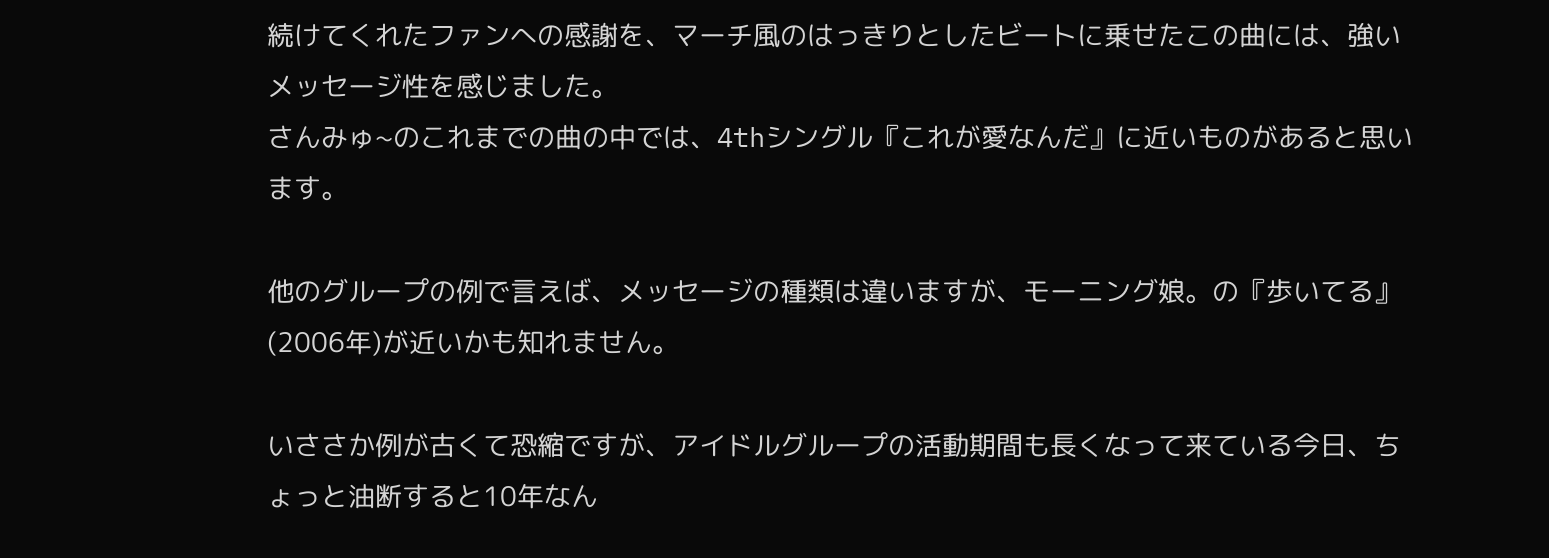続けてくれたファンへの感謝を、マーチ風のはっきりとしたビートに乗せたこの曲には、強いメッセージ性を感じました。
さんみゅ~のこれまでの曲の中では、4thシングル『これが愛なんだ』に近いものがあると思います。

他のグループの例で言えば、メッセージの種類は違いますが、モーニング娘。の『歩いてる』(2006年)が近いかも知れません。

いささか例が古くて恐縮ですが、アイドルグループの活動期間も長くなって来ている今日、ちょっと油断すると10年なん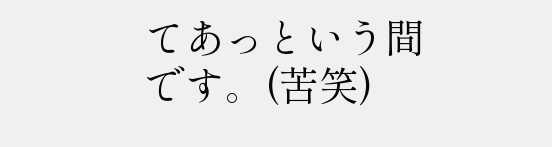てあっという間です。(苦笑)